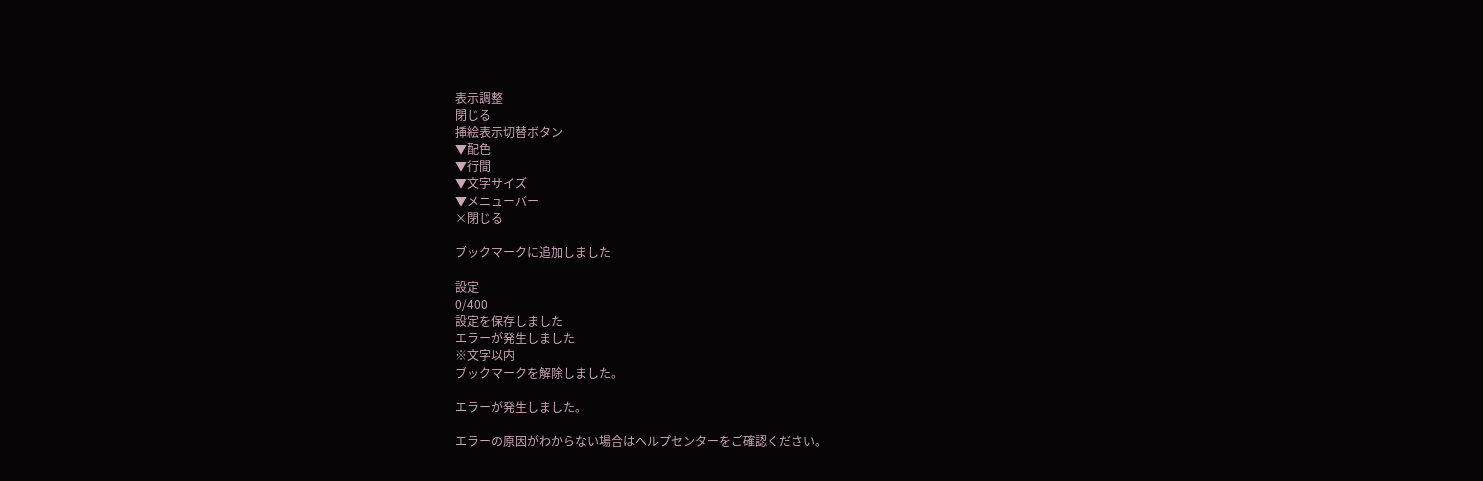表示調整
閉じる
挿絵表示切替ボタン
▼配色
▼行間
▼文字サイズ
▼メニューバー
×閉じる

ブックマークに追加しました

設定
0/400
設定を保存しました
エラーが発生しました
※文字以内
ブックマークを解除しました。

エラーが発生しました。

エラーの原因がわからない場合はヘルプセンターをご確認ください。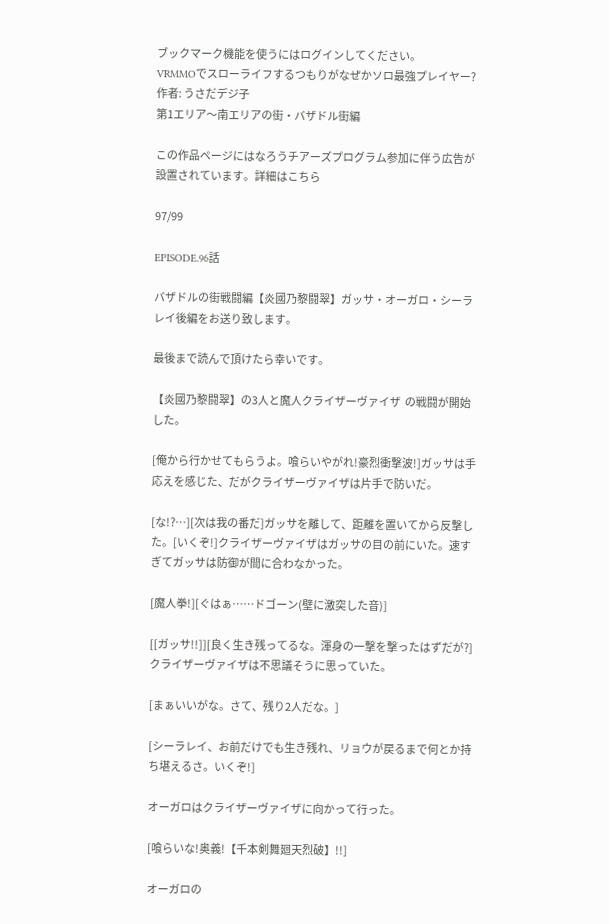ブックマーク機能を使うにはログインしてください。
VRMMOでスローライフするつもりがなぜかソロ最強プレイヤー?  作者: うさだデジ子
第1エリア〜南エリアの街・バザドル街編

この作品ページにはなろうチアーズプログラム参加に伴う広告が設置されています。詳細はこちら

97/99

EPISODE.96話

バザドルの街戦闘編【炎國乃黎闘翠】ガッサ・オーガロ・シーラレイ後編をお送り致します。

最後まで読んで頂けたら幸いです。

【炎國乃黎闘翠】の3人と魔人クライザーヴァイザ  の戦闘が開始した。

[俺から行かせてもらうよ。喰らいやがれ!豪烈衝撃波!]ガッサは手応えを感じた、だがクライザーヴァイザは片手で防いだ。

[な!?…][次は我の番だ]ガッサを離して、距離を置いてから反撃した。[いくぞ!]クライザーヴァイザはガッサの目の前にいた。速すぎてガッサは防御が間に合わなかった。

[魔人拳!][ぐはぁ……ドゴーン(壁に激突した音)]

[[ガッサ!!]][良く生き残ってるな。渾身の一撃を撃ったはずだが?]クライザーヴァイザは不思議そうに思っていた。

[まぁいいがな。さて、残り2人だな。]

[シーラレイ、お前だけでも生き残れ、リョウが戻るまで何とか持ち堪えるさ。いくぞ!]

オーガロはクライザーヴァイザに向かって行った。

[喰らいな!奥義!【千本剣舞廻天烈破】!!]

オーガロの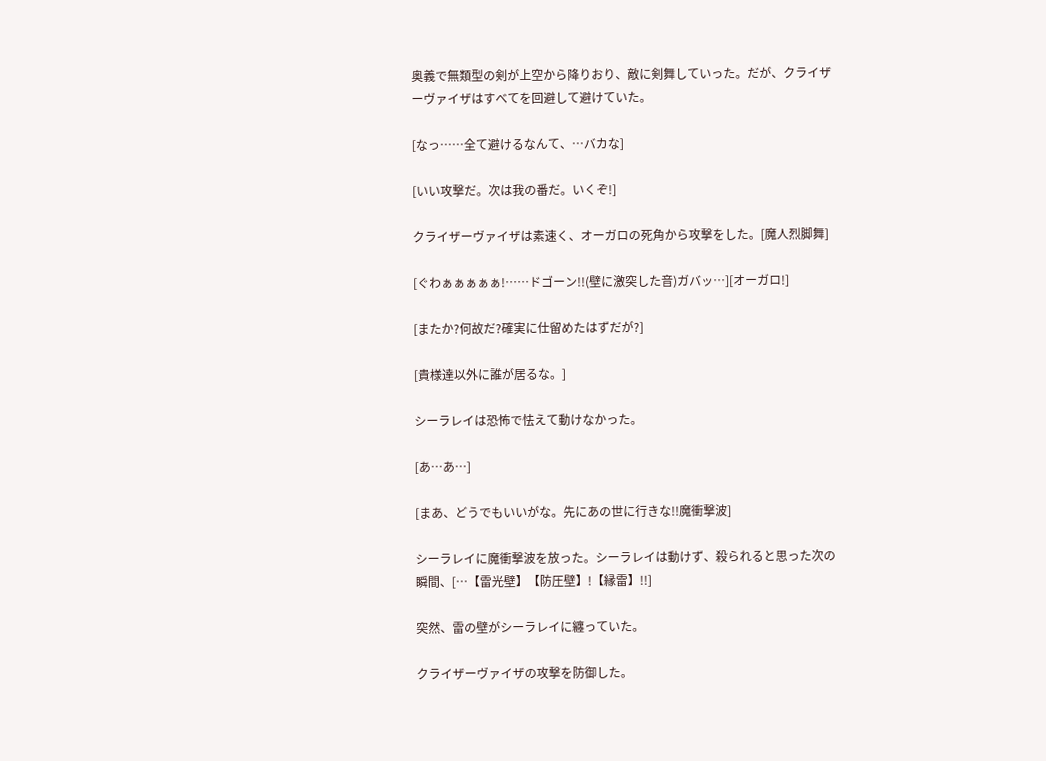奥義で無類型の剣が上空から降りおり、敵に剣舞していった。だが、クライザーヴァイザはすべてを回避して避けていた。

[なっ……全て避けるなんて、…バカな]

[いい攻撃だ。次は我の番だ。いくぞ!]

クライザーヴァイザは素速く、オーガロの死角から攻撃をした。[魔人烈脚舞]

[ぐわぁぁぁぁぁ!……ドゴーン!!(壁に激突した音)ガバッ…][オーガロ!]

[またか?何故だ?確実に仕留めたはずだが?]

[貴様達以外に誰が居るな。]

シーラレイは恐怖で怯えて動けなかった。

[あ…あ…]

[まあ、どうでもいいがな。先にあの世に行きな!!魔衝撃波]

シーラレイに魔衝撃波を放った。シーラレイは動けず、殺られると思った次の瞬間、[…【雷光壁】【防圧壁】!【縁雷】!!]

突然、雷の壁がシーラレイに纏っていた。

クライザーヴァイザの攻撃を防御した。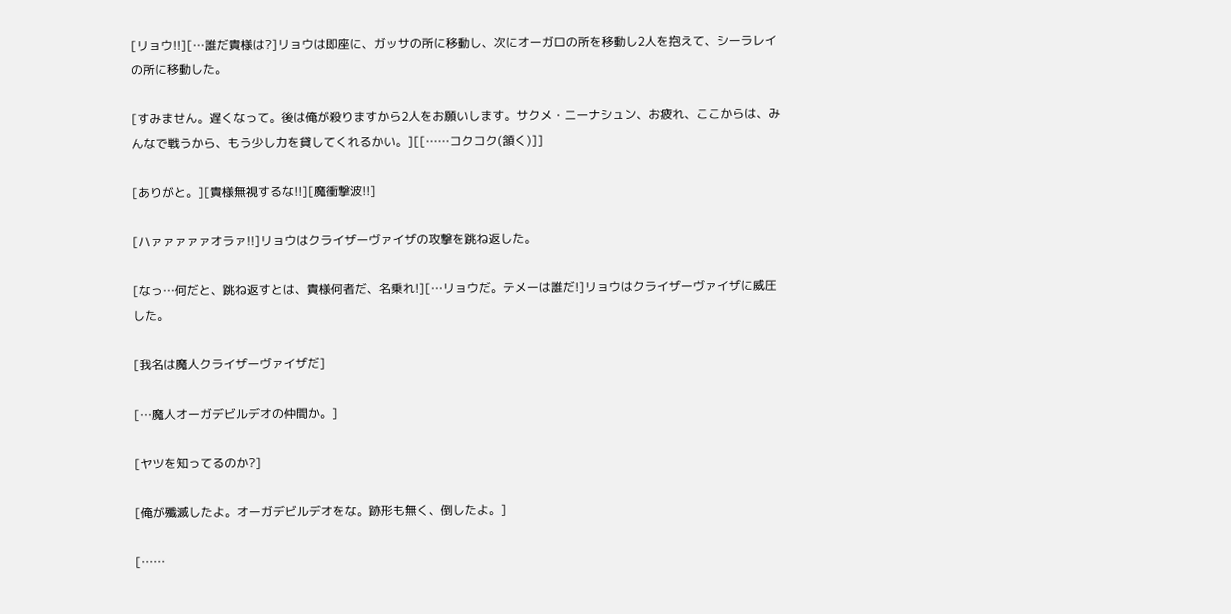[リョウ!!][…誰だ貴様は?]リョウは即座に、ガッサの所に移動し、次にオーガロの所を移動し2人を抱えて、シーラレイの所に移動した。

[すみません。遅くなって。後は俺が殺りますから2人をお願いします。サクメ・ニーナシュン、お疲れ、ここからは、みんなで戦うから、もう少し力を貸してくれるかい。][[……コクコク(頷く)]]

[ありがと。][貴様無視するな!!][魔衝撃波!!]

[ハァァァァァオラァ!!]リョウはクライザーヴァイザの攻撃を跳ね返した。

[なっ…何だと、跳ね返すとは、貴様何者だ、名乗れ!][…リョウだ。テメーは誰だ!]リョウはクライザーヴァイザに威圧した。

[我名は魔人クライザーヴァイザだ]

[…魔人オーガデビルデオの仲間か。]

[ヤツを知ってるのか?]

[俺が殲滅したよ。オーガデビルデオをな。跡形も無く、倒したよ。]

[……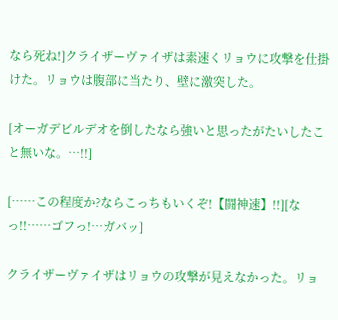なら死ね!]クライザーヴァイザは素速くリョウに攻撃を仕掛けた。リョウは腹部に当たり、壁に激突した。

[オーガデビルデオを倒したなら強いと思ったがたいしたこと無いな。…!!]

[……この程度か?ならこっちもいくぞ!【闘神速】!!][なっ!!……ゴフっ!…ガバッ]

クライザーヴァイザはリョウの攻撃が見えなかった。リョ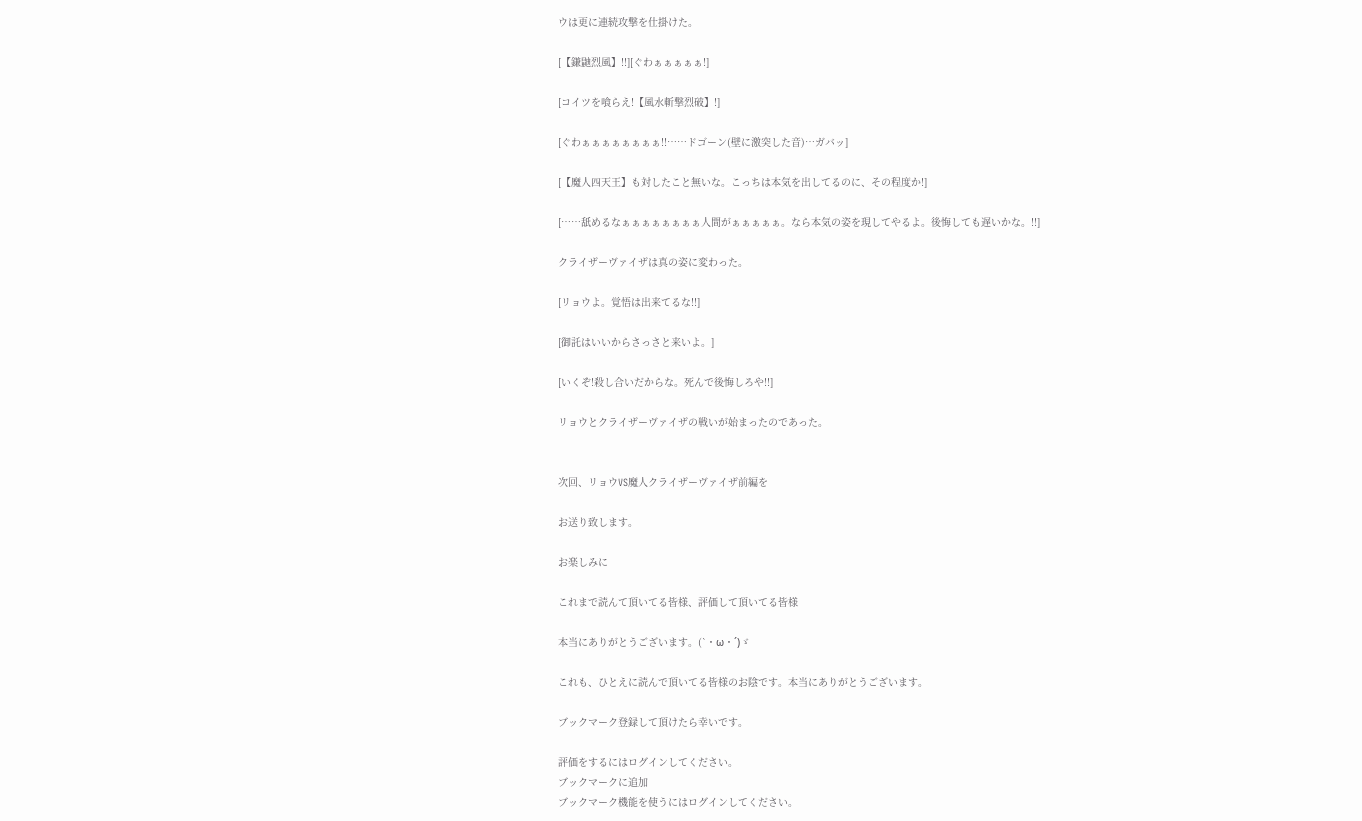ウは更に連続攻撃を仕掛けた。

[【鎌鼬烈風】!!][ぐわぁぁぁぁぁ!]

[コイツを喰らえ!【風水斬撃烈破】!]

[ぐわぁぁぁぁぁぁぁぁ!!……ドゴーン(壁に激突した音)…ガバッ]

[【魔人四天王】も対したこと無いな。こっちは本気を出してるのに、その程度か!]

[……舐めるなぁぁぁぁぁぁぁぁ人間がぁぁぁぁぁ。なら本気の姿を現してやるよ。後悔しても遅いかな。!!]

クライザーヴァイザは真の姿に変わった。

[リョウよ。覚悟は出来てるな!!]

[御託はいいからさっさと来いよ。]

[いくぞ!殺し合いだからな。死んで後悔しろや!!]

リョウとクライザーヴァイザの戦いが始まったのであった。


次回、リョウVS魔人クライザーヴァイザ前編を

お送り致します。

お楽しみに

これまで読んて頂いてる皆様、評価して頂いてる皆様

本当にありがとうございます。(`・ω・´)ゞ

これも、ひとえに読んで頂いてる皆様のお陰です。本当にありがとうございます。

ブックマーク登録して頂けたら幸いです。

評価をするにはログインしてください。
ブックマークに追加
ブックマーク機能を使うにはログインしてください。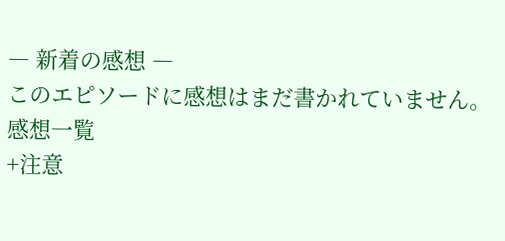― 新着の感想 ―
このエピソードに感想はまだ書かれていません。
感想一覧
+注意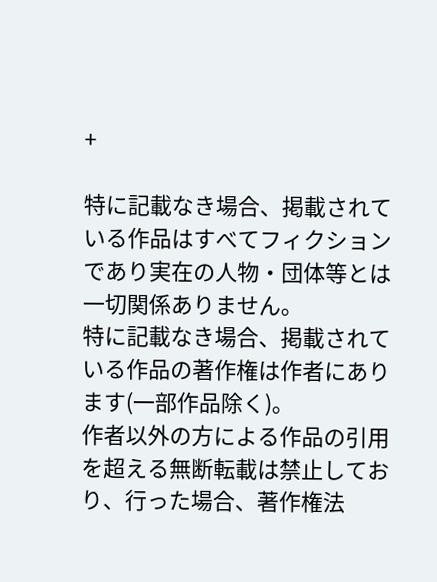+

特に記載なき場合、掲載されている作品はすべてフィクションであり実在の人物・団体等とは一切関係ありません。
特に記載なき場合、掲載されている作品の著作権は作者にあります(一部作品除く)。
作者以外の方による作品の引用を超える無断転載は禁止しており、行った場合、著作権法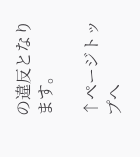の違反となります。

↑ページトップへ